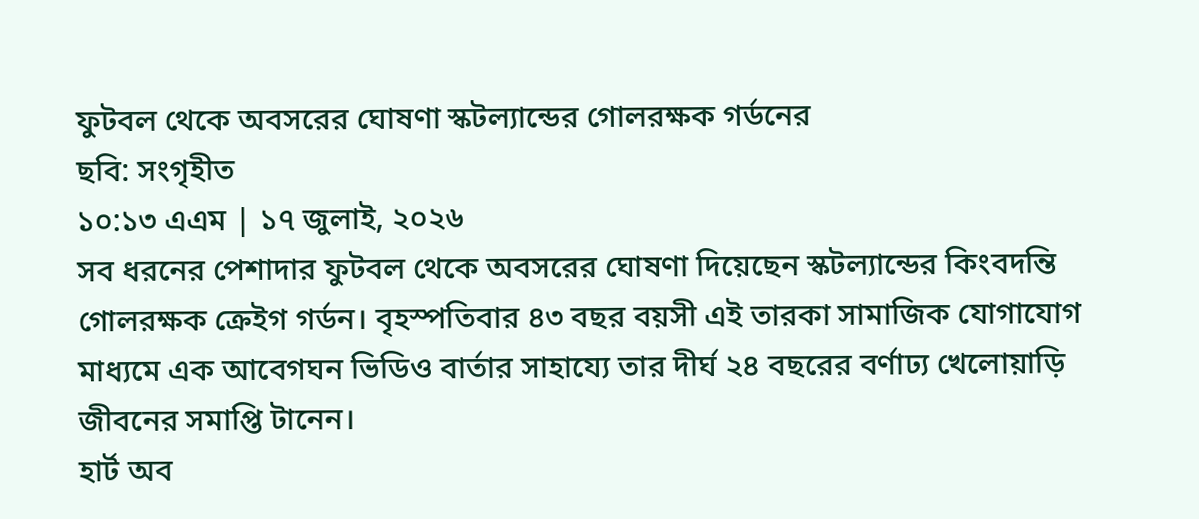ফুটবল থেকে অবসরের ঘোষণা স্কটল্যান্ডের গোলরক্ষক গর্ডনের
ছবি: সংগৃহীত
১০:১৩ এএম | ১৭ জুলাই, ২০২৬
সব ধরনের পেশাদার ফুটবল থেকে অবসরের ঘোষণা দিয়েছেন স্কটল্যান্ডের কিংবদন্তি গোলরক্ষক ক্রেইগ গর্ডন। বৃহস্পতিবার ৪৩ বছর বয়সী এই তারকা সামাজিক যোগাযোগ মাধ্যমে এক আবেগঘন ভিডিও বার্তার সাহায্যে তার দীর্ঘ ২৪ বছরের বর্ণাঢ্য খেলোয়াড়ি জীবনের সমাপ্তি টানেন।
হার্ট অব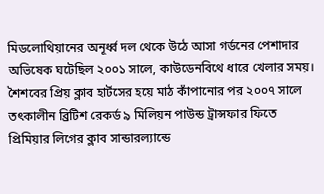মিডলোথিয়ানের অনূর্ধ্ব দল থেকে উঠে আসা গর্ডনের পেশাদার অভিষেক ঘটেছিল ২০০১ সালে, কাউডেনবিথে ধারে খেলার সময়। শৈশবের প্রিয় ক্লাব হার্টসের হয়ে মাঠ কাঁপানোর পর ২০০৭ সালে তৎকালীন ব্রিটিশ রেকর্ড ৯ মিলিয়ন পাউন্ড ট্রান্সফার ফিতে প্রিমিয়ার লিগের ক্লাব সান্ডারল্যান্ডে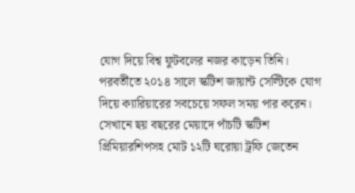যোগ দিয়ে বিশ্ব ফুটবলের নজর কাড়েন তিনি। পরবর্তীতে ২০১৪ সালে স্কটিশ জায়ান্ট সেল্টিকে যোগ দিয়ে ক্যারিয়ারের সবচেয়ে সফল সময় পার করেন। সেখানে ছয় বছরের মেয়াদে পাঁচটি স্কটিশ প্রিমিয়ারশিপসহ মোট ১২টি ঘরোয়া ট্রফি জেতেন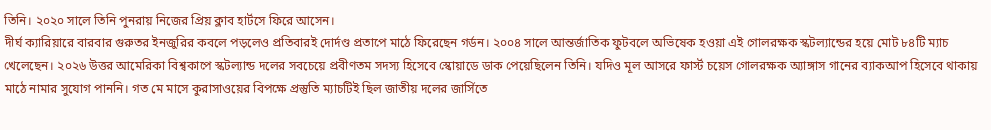তিনি। ২০২০ সালে তিনি পুনরায় নিজের প্রিয় ক্লাব হার্টসে ফিরে আসেন।
দীর্ঘ ক্যারিয়ারে বারবার গুরুতর ইনজুরির কবলে পড়লেও প্রতিবারই দোর্দণ্ড প্রতাপে মাঠে ফিরেছেন গর্ডন। ২০০৪ সালে আন্তর্জাতিক ফুটবলে অভিষেক হওয়া এই গোলরক্ষক স্কটল্যান্ডের হয়ে মোট ৮৪টি ম্যাচ খেলেছেন। ২০২৬ উত্তর আমেরিকা বিশ্বকাপে স্কটল্যান্ড দলের সবচেয়ে প্রবীণতম সদস্য হিসেবে স্কোয়াডে ডাক পেয়েছিলেন তিনি। যদিও মূল আসরে ফার্স্ট চয়েস গোলরক্ষক অ্যাঙ্গাস গানের ব্যাকআপ হিসেবে থাকায় মাঠে নামার সুযোগ পাননি। গত মে মাসে কুরাসাওয়ের বিপক্ষে প্রস্তুতি ম্যাচটিই ছিল জাতীয় দলের জার্সিতে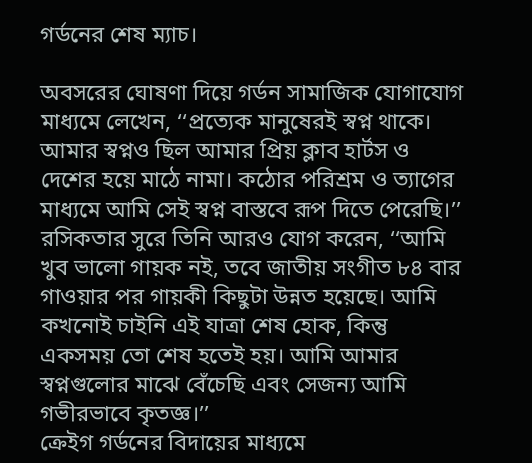গর্ডনের শেষ ম্যাচ।

অবসরের ঘোষণা দিয়ে গর্ডন সামাজিক যোগাযোগ মাধ্যমে লেখেন, ‘‘প্রত্যেক মানুষেরই স্বপ্ন থাকে। আমার স্বপ্নও ছিল আমার প্রিয় ক্লাব হার্টস ও দেশের হয়ে মাঠে নামা। কঠোর পরিশ্রম ও ত্যাগের মাধ্যমে আমি সেই স্বপ্ন বাস্তবে রূপ দিতে পেরেছি।’’
রসিকতার সুরে তিনি আরও যোগ করেন, ‘‘আমি খুব ভালো গায়ক নই, তবে জাতীয় সংগীত ৮৪ বার গাওয়ার পর গায়কী কিছুটা উন্নত হয়েছে। আমি কখনোই চাইনি এই যাত্রা শেষ হোক, কিন্তু একসময় তো শেষ হতেই হয়। আমি আমার স্বপ্নগুলোর মাঝে বেঁচেছি এবং সেজন্য আমি গভীরভাবে কৃতজ্ঞ।’’
ক্রেইগ গর্ডনের বিদায়ের মাধ্যমে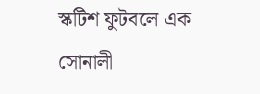স্কটিশ ফুটবলে এক সোনালী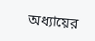অধ্যায়ের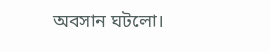অবসান ঘটলো।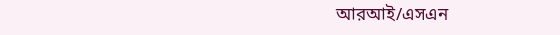আরআই/এসএন